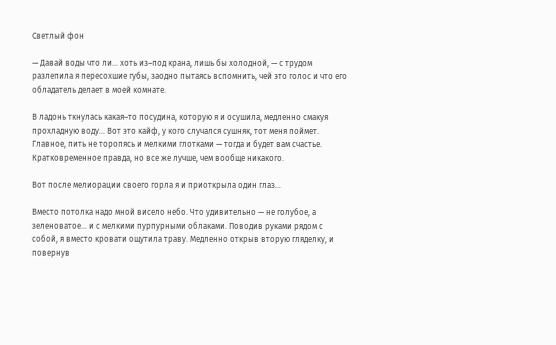Светлый фон

— Давай воды что ли… хоть из–под крана, лишь бы холодной, — с трудом разлепила я пересохшие губы, заодно пытаясь вспомнить, чей это голос и что его обладатель делает в моей комнате.

В ладонь ткнулась какая–то посудина, которую я и осушила, медленно смакуя прохладную воду… Вот это кайф, у кого случался сушняк, тот меня поймет. Главное, пить не торопясь и мелкими глотками — тогда и будет вам счастье. Кратковременное правда, но все же лучше, чем вообще никакого.

Вот после мелиорации своего горла я и приоткрыла один глаз…

Вместо потолка надо мной висело небо. Что удивительно — не голубое, а зеленоватое… и с мелкими пурпурными облаками. Поводив руками рядом с собой, я вместо кровати ощутила траву. Медленно открыв вторую гляделку, и повернув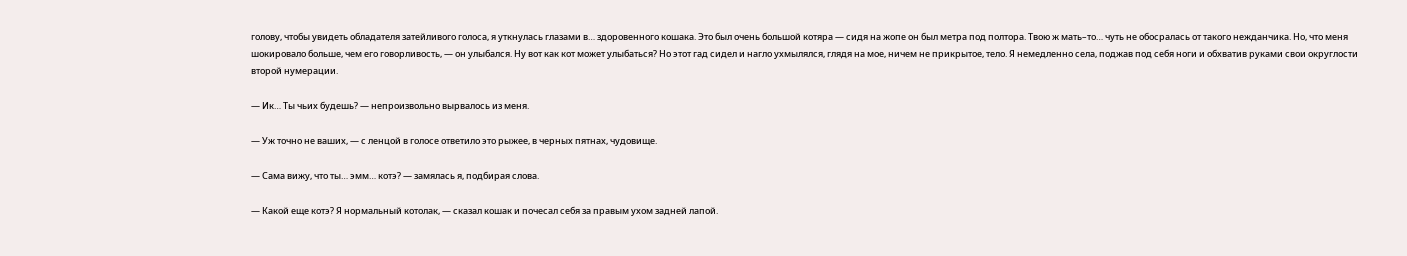голову, чтобы увидеть обладателя затейливого голоса, я уткнулась глазами в… здоровенного кошака. Это был очень большой котяра — сидя на жопе он был метра под полтора. Твою ж мать–то… чуть не обосралась от такого нежданчика. Но, что меня шокировало больше, чем его говорливость, — он улыбался. Ну вот как кот может улыбаться? Но этот гад сидел и нагло ухмылялся, глядя на мое, ничем не прикрытое, тело. Я немедленно села, поджав под себя ноги и обхватив руками свои округлости второй нумерации.

— Ик… Ты чьих будешь? — непроизвольно вырвалось из меня.

— Уж точно не ваших, — с ленцой в голосе ответило это рыжее, в черных пятнах, чудовище.

— Сама вижу, что ты… эмм… котэ? — замялась я, подбирая слова.

— Какой еще котэ? Я нормальный котолак, — сказал кошак и почесал себя за правым ухом задней лапой.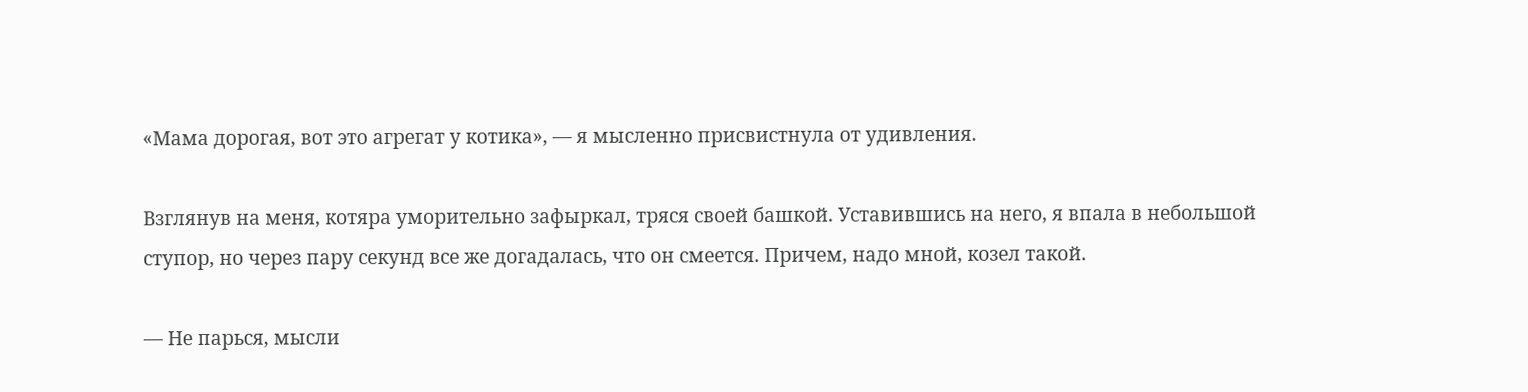«Мама дорогая, вот это агрегат у котика», — я мысленно присвистнула от удивления.

Взглянув на меня, котяра уморительно зафыркал, тряся своей башкой. Уставившись на него, я впала в небольшой ступор, но через пару секунд все же догадалась, что он смеется. Причем, надо мной, козел такой.

— Не парься, мысли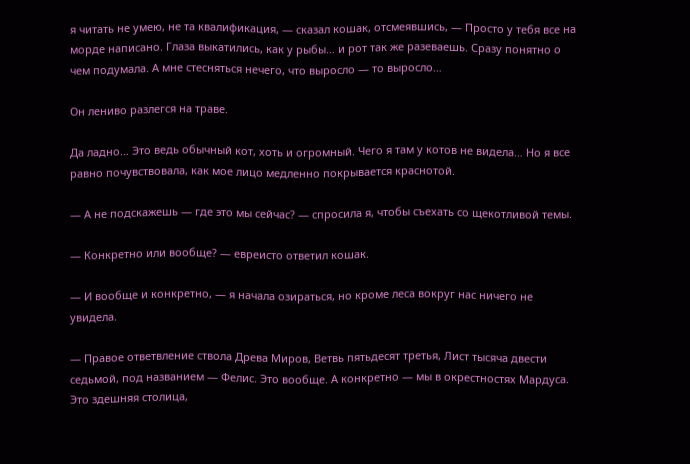я читать не умею, не та квалификация, — сказал кошак, отсмеявшись, — Просто у тебя все на морде написано. Глаза выкатились, как у рыбы… и рот так же разеваешь. Сразу понятно о чем подумала. А мне стесняться нечего, что выросло — то выросло…

Он лениво разлегся на траве.

Да ладно… Это ведь обычный кот, хоть и огромный. Чего я там у котов не видела… Но я все равно почувствовала, как мое лицо медленно покрывается краснотой.

— А не подскажешь — где это мы сейчас? — спросила я, чтобы съехать со щекотливой темы.

— Конкретно или вообще? — евреисто ответил кошак.

— И вообще и конкретно, — я начала озираться, но кроме леса вокруг нас ничего не увидела.

— Правое ответвление ствола Древа Миров, Ветвь пятьдесят третья, Лист тысяча двести седьмой, под названием — Фелис. Это вообще. А конкретно — мы в окрестностях Мардуса. Это здешняя столица,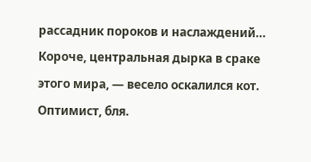рассадник пороков и наслаждений… Короче, центральная дырка в сраке этого мира, — весело оскалился кот. Оптимист, бля.